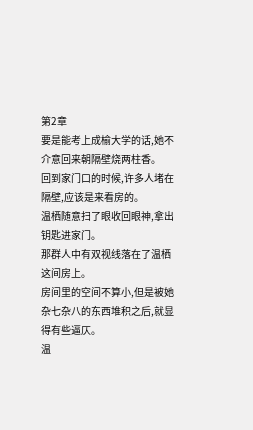第2章
要是能考上成榆大学的话,她不介意回来朝隔壁烧两柱香。
回到家门口的时候,许多人堵在隔壁,应该是来看房的。
温栖随意扫了眼收回眼神,拿出钥匙进家门。
那群人中有双视线落在了温栖这间房上。
房间里的空间不算小,但是被她杂七杂八的东西堆积之后,就显得有些逼仄。
温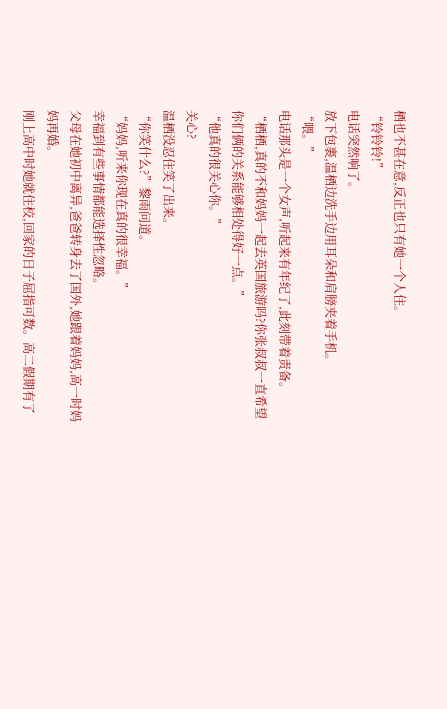栖也不甚在意,反正也只有她一个人住。
“铃铃铃!”
电话突然响了。
放下包裹,温栖边洗手边用耳朵和肩膀夹着手机。
“喂。”
电话那头是一个女声,听起来有年纪了,此刻带着责备。
“栖栖,真的不和妈妈一起去英国旅游吗?你张叔叔一直希望你们俩的关系能够相处得好一点。”
“他真的很关心你。”
关心?
温栖没忍住笑了出来。
“你笑什么?”黎雨问道。
“妈妈,听来你现在真的很幸福。”
幸福到有些事情都能选择性忽略。
父母在她初中离异,爸爸转身去了国外,她跟着妈妈,高一时妈妈再婚。
刚上高中时她就住校,回家的日子屈指可数。高二假期有了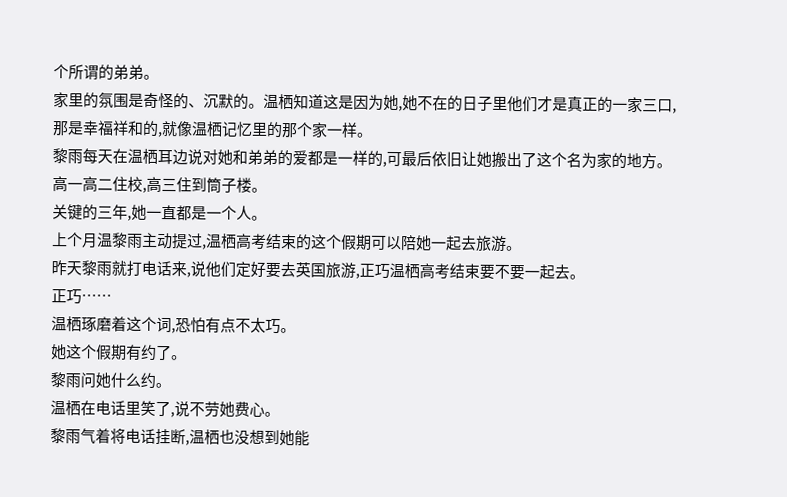个所谓的弟弟。
家里的氛围是奇怪的、沉默的。温栖知道这是因为她,她不在的日子里他们才是真正的一家三口,那是幸福祥和的,就像温栖记忆里的那个家一样。
黎雨每天在温栖耳边说对她和弟弟的爱都是一样的,可最后依旧让她搬出了这个名为家的地方。
高一高二住校,高三住到筒子楼。
关键的三年,她一直都是一个人。
上个月温黎雨主动提过,温栖高考结束的这个假期可以陪她一起去旅游。
昨天黎雨就打电话来,说他们定好要去英国旅游,正巧温栖高考结束要不要一起去。
正巧……
温栖琢磨着这个词,恐怕有点不太巧。
她这个假期有约了。
黎雨问她什么约。
温栖在电话里笑了,说不劳她费心。
黎雨气着将电话挂断,温栖也没想到她能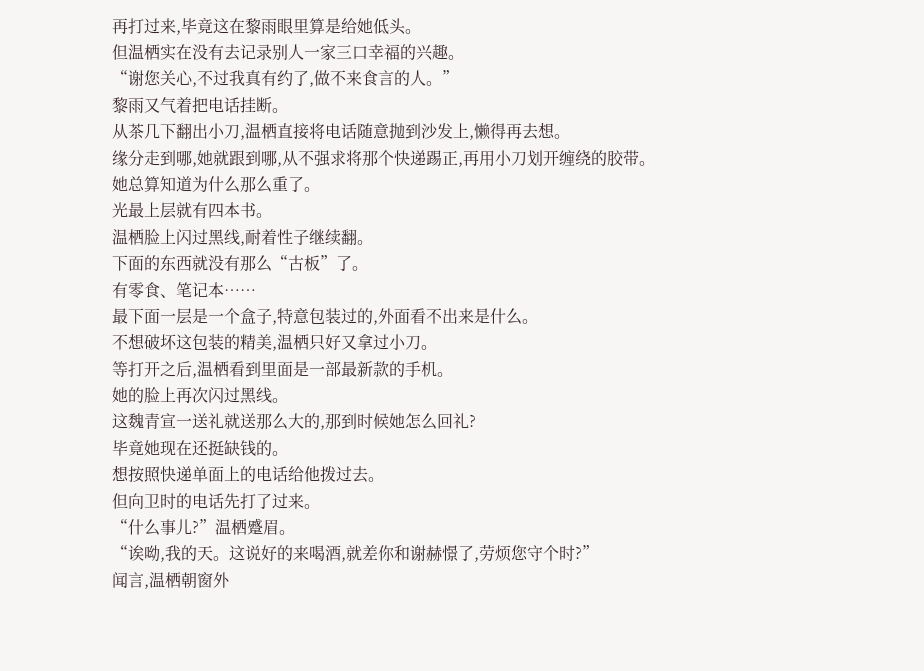再打过来,毕竟这在黎雨眼里算是给她低头。
但温栖实在没有去记录别人一家三口幸福的兴趣。
“谢您关心,不过我真有约了,做不来食言的人。”
黎雨又气着把电话挂断。
从茶几下翻出小刀,温栖直接将电话随意抛到沙发上,懒得再去想。
缘分走到哪,她就跟到哪,从不强求将那个快递踢正,再用小刀划开缠绕的胶带。
她总算知道为什么那么重了。
光最上层就有四本书。
温栖脸上闪过黑线,耐着性子继续翻。
下面的东西就没有那么“古板”了。
有零食、笔记本……
最下面一层是一个盒子,特意包装过的,外面看不出来是什么。
不想破坏这包装的精美,温栖只好又拿过小刀。
等打开之后,温栖看到里面是一部最新款的手机。
她的脸上再次闪过黑线。
这魏青宣一送礼就送那么大的,那到时候她怎么回礼?
毕竟她现在还挺缺钱的。
想按照快递单面上的电话给他拨过去。
但向卫时的电话先打了过来。
“什么事儿?”温栖蹙眉。
“诶呦,我的天。这说好的来喝酒,就差你和谢赫憬了,劳烦您守个时?”
闻言,温栖朝窗外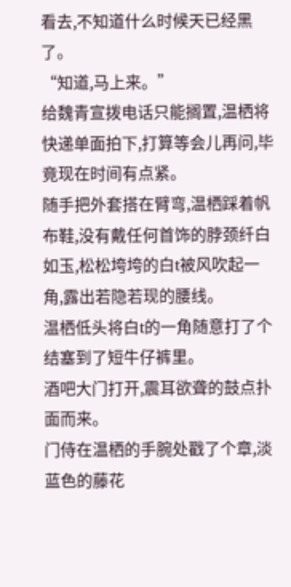看去,不知道什么时候天已经黑了。
“知道,马上来。”
给魏青宣拨电话只能搁置,温栖将快递单面拍下,打算等会儿再问,毕竟现在时间有点紧。
随手把外套搭在臂弯,温栖踩着帆布鞋,没有戴任何首饰的脖颈纤白如玉,松松垮垮的白t被风吹起一角,露出若隐若现的腰线。
温栖低头将白t的一角随意打了个结塞到了短牛仔裤里。
酒吧大门打开,震耳欲聋的鼓点扑面而来。
门侍在温栖的手腕处戳了个章,淡蓝色的藤花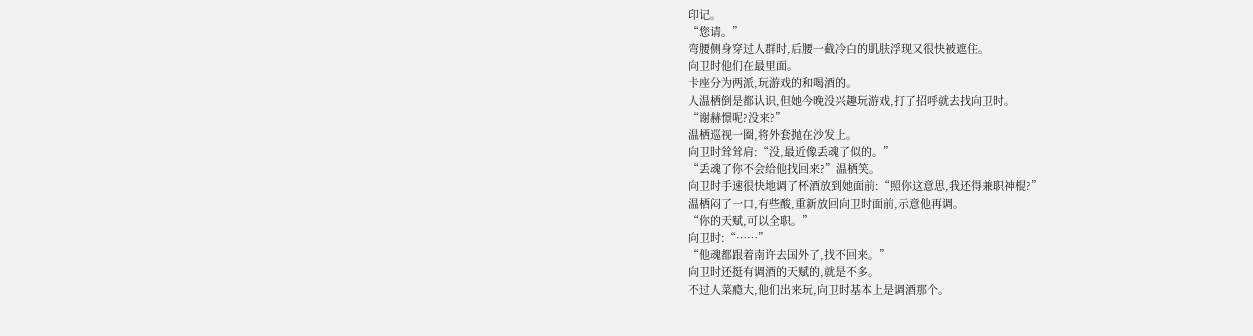印记。
“您请。”
弯腰侧身穿过人群时,后腰一截冷白的肌肤浮现又很快被遮住。
向卫时他们在最里面。
卡座分为两派,玩游戏的和喝酒的。
人温栖倒是都认识,但她今晚没兴趣玩游戏,打了招呼就去找向卫时。
“谢赫憬呢?没来?”
温栖巡视一圈,将外套抛在沙发上。
向卫时耸耸肩:“没,最近像丢魂了似的。”
“丢魂了你不会给他找回来?”温栖笑。
向卫时手速很快地调了杯酒放到她面前:“照你这意思,我还得兼职神棍?”
温栖闷了一口,有些酸,重新放回向卫时面前,示意他再调。
“你的天赋,可以全职。”
向卫时:“……”
“他魂都跟着南许去国外了,找不回来。”
向卫时还挺有调酒的天赋的,就是不多。
不过人菜瘾大,他们出来玩,向卫时基本上是调酒那个。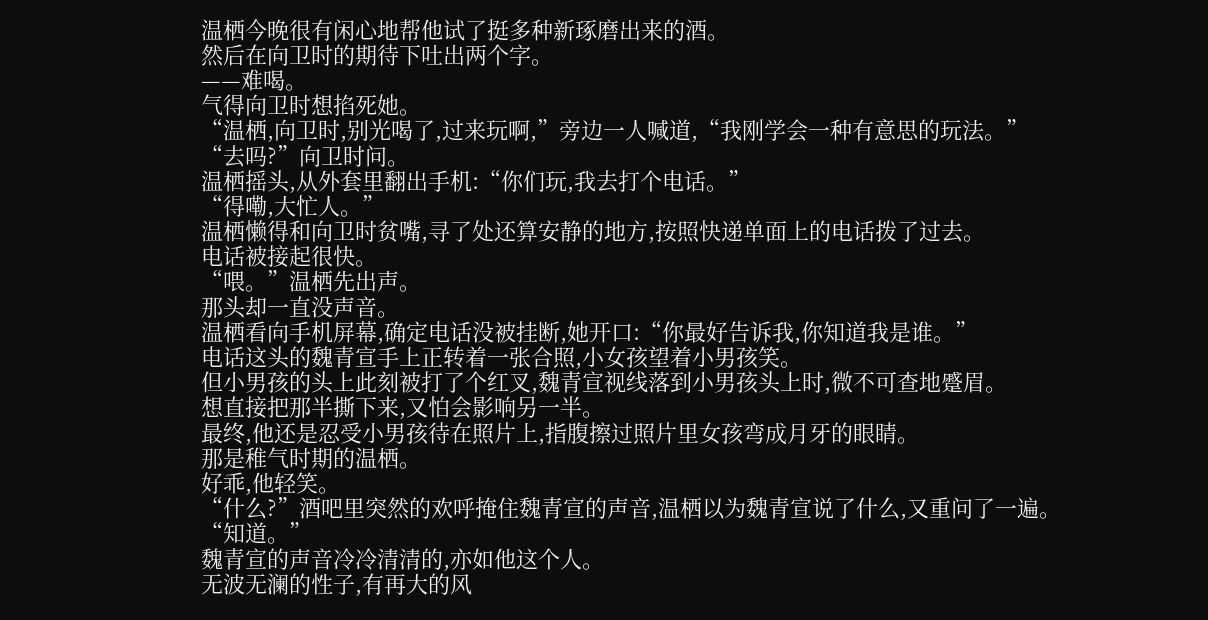温栖今晚很有闲心地帮他试了挺多种新琢磨出来的酒。
然后在向卫时的期待下吐出两个字。
——难喝。
气得向卫时想掐死她。
“温栖,向卫时,别光喝了,过来玩啊,”旁边一人喊道,“我刚学会一种有意思的玩法。”
“去吗?”向卫时问。
温栖摇头,从外套里翻出手机:“你们玩,我去打个电话。”
“得嘞,大忙人。”
温栖懒得和向卫时贫嘴,寻了处还算安静的地方,按照快递单面上的电话拨了过去。
电话被接起很快。
“喂。”温栖先出声。
那头却一直没声音。
温栖看向手机屏幕,确定电话没被挂断,她开口:“你最好告诉我,你知道我是谁。”
电话这头的魏青宣手上正转着一张合照,小女孩望着小男孩笑。
但小男孩的头上此刻被打了个红叉,魏青宣视线落到小男孩头上时,微不可查地蹙眉。
想直接把那半撕下来,又怕会影响另一半。
最终,他还是忍受小男孩待在照片上,指腹擦过照片里女孩弯成月牙的眼睛。
那是稚气时期的温栖。
好乖,他轻笑。
“什么?”酒吧里突然的欢呼掩住魏青宣的声音,温栖以为魏青宣说了什么,又重问了一遍。
“知道。”
魏青宣的声音冷冷清清的,亦如他这个人。
无波无澜的性子,有再大的风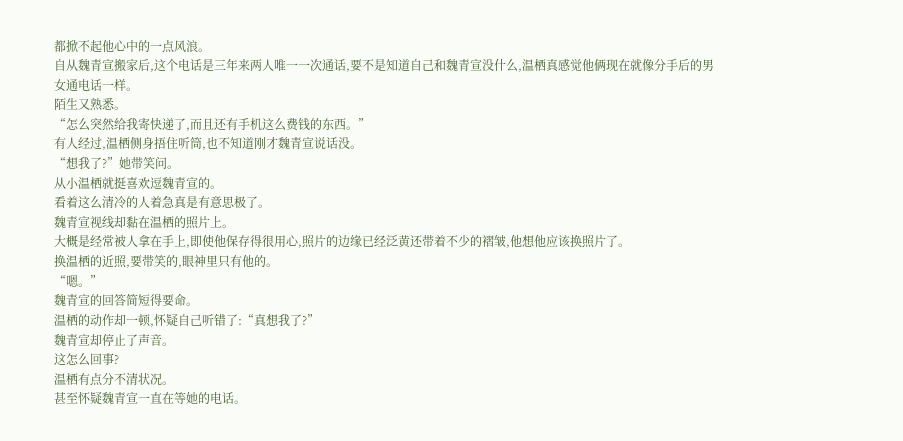都掀不起他心中的一点风浪。
自从魏青宣搬家后,这个电话是三年来两人唯一一次通话,要不是知道自己和魏青宣没什么,温栖真感觉他俩现在就像分手后的男女通电话一样。
陌生又熟悉。
“怎么突然给我寄快递了,而且还有手机这么费钱的东西。”
有人经过,温栖侧身捂住听筒,也不知道刚才魏青宣说话没。
“想我了?”她带笑问。
从小温栖就挺喜欢逗魏青宣的。
看着这么清冷的人着急真是有意思极了。
魏青宣视线却黏在温栖的照片上。
大概是经常被人拿在手上,即使他保存得很用心,照片的边缘已经泛黄还带着不少的褶皱,他想他应该换照片了。
换温栖的近照,要带笑的,眼神里只有他的。
“嗯。”
魏青宣的回答简短得要命。
温栖的动作却一顿,怀疑自己听错了:“真想我了?”
魏青宣却停止了声音。
这怎么回事?
温栖有点分不清状况。
甚至怀疑魏青宣一直在等她的电话。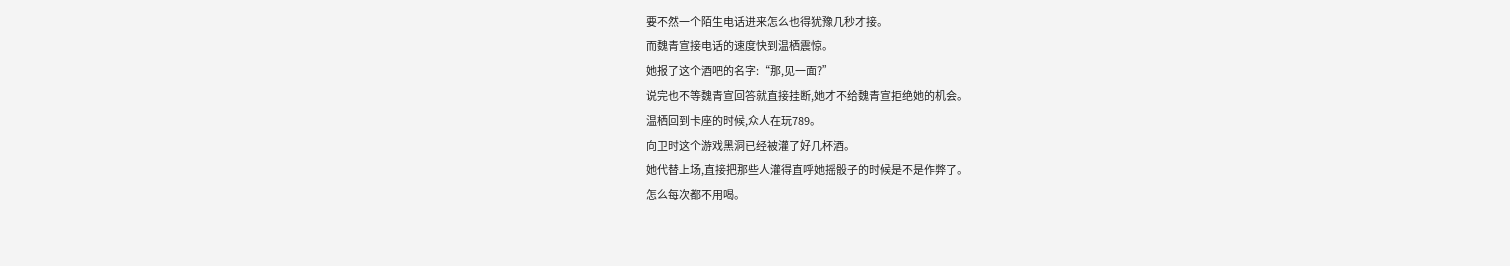要不然一个陌生电话进来怎么也得犹豫几秒才接。
而魏青宣接电话的速度快到温栖震惊。
她报了这个酒吧的名字:“那,见一面?”
说完也不等魏青宣回答就直接挂断,她才不给魏青宣拒绝她的机会。
温栖回到卡座的时候,众人在玩789。
向卫时这个游戏黑洞已经被灌了好几杯酒。
她代替上场,直接把那些人灌得直呼她摇骰子的时候是不是作弊了。
怎么每次都不用喝。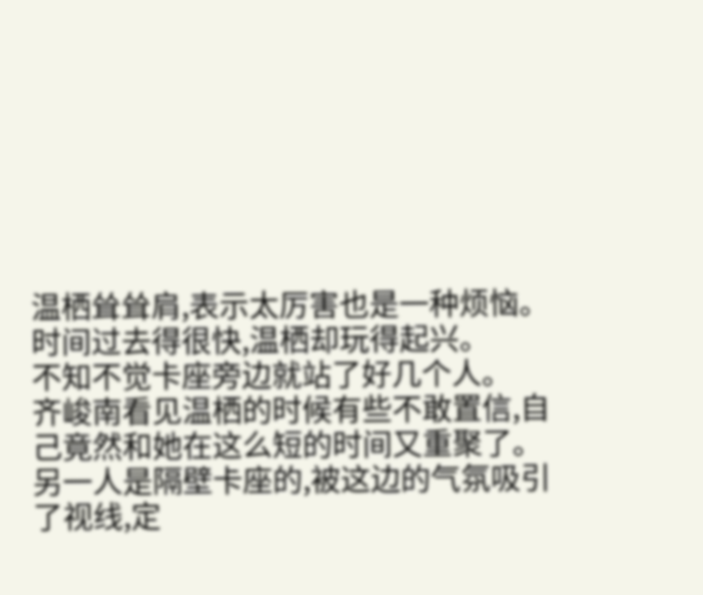温栖耸耸肩,表示太厉害也是一种烦恼。
时间过去得很快,温栖却玩得起兴。
不知不觉卡座旁边就站了好几个人。
齐峻南看见温栖的时候有些不敢置信,自己竟然和她在这么短的时间又重聚了。
另一人是隔壁卡座的,被这边的气氛吸引了视线,定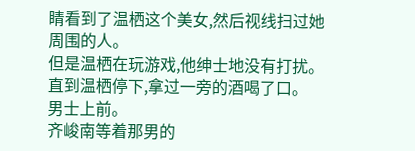睛看到了温栖这个美女,然后视线扫过她周围的人。
但是温栖在玩游戏,他绅士地没有打扰。
直到温栖停下,拿过一旁的酒喝了口。
男士上前。
齐峻南等着那男的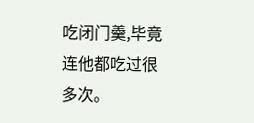吃闭门羹,毕竟连他都吃过很多次。